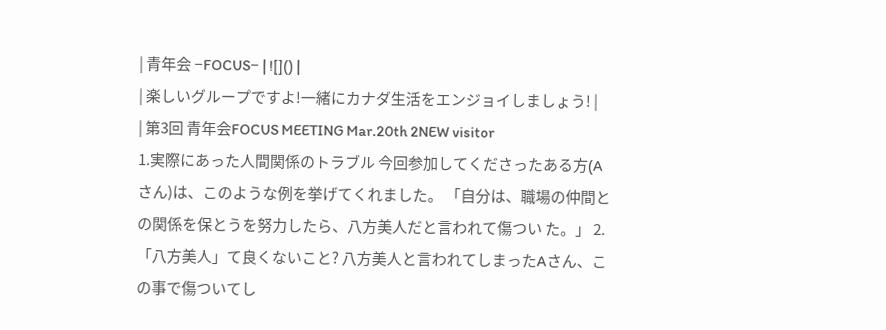| 青年会 −FOCUS− | ![]() |
| 楽しいグループですよ!一緒にカナダ生活をエンジョイしましょう! |
| 第3回 青年会FOCUS MEETING Mar.20th 2NEW visitor
1.実際にあった人間関係のトラブル 今回参加してくださったある方(Aさん)は、このような例を挙げてくれました。 「自分は、職場の仲間との関係を保とうを努力したら、八方美人だと言われて傷つい た。」 2.「八方美人」て良くないこと? 八方美人と言われてしまったAさん、この事で傷ついてし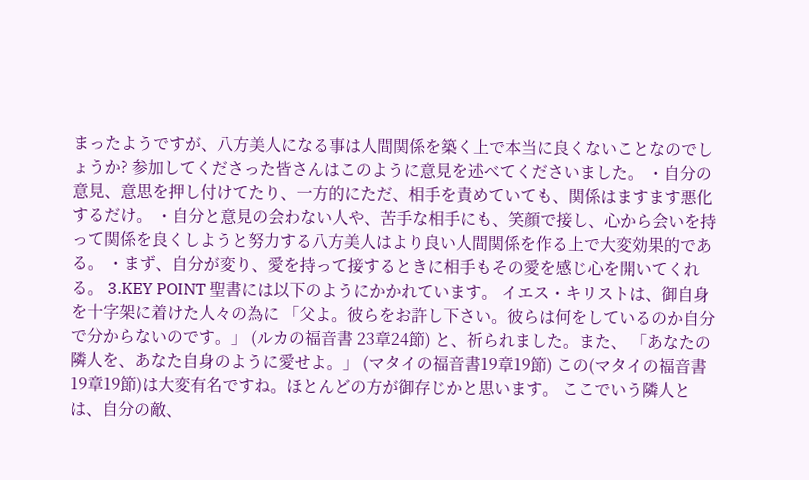まったようですが、八方美人になる事は人間関係を築く上で本当に良くないことなのでしょうか? 参加してくださった皆さんはこのように意見を述べてくださいました。 ・自分の意見、意思を押し付けてたり、一方的にただ、相手を責めていても、関係はますます悪化するだけ。 ・自分と意見の会わない人や、苦手な相手にも、笑顔で接し、心から会いを持って関係を良くしようと努力する八方美人はより良い人間関係を作る上で大変効果的である。 ・まず、自分が変り、愛を持って接するときに相手もその愛を感じ心を開いてくれる。 3.KEY POINT 聖書には以下のようにかかれています。 イエス・キリストは、御自身を十字架に着けた人々の為に 「父よ。彼らをお許し下さい。彼らは何をしているのか自分で分からないのです。」 (ルカの福音書 23章24節) と、祈られました。また、 「あなたの隣人を、あなた自身のように愛せよ。」 (マタイの福音書19章19節) この(マタイの福音書 19章19節)は大変有名ですね。ほとんどの方が御存じかと思います。 ここでいう隣人とは、自分の敵、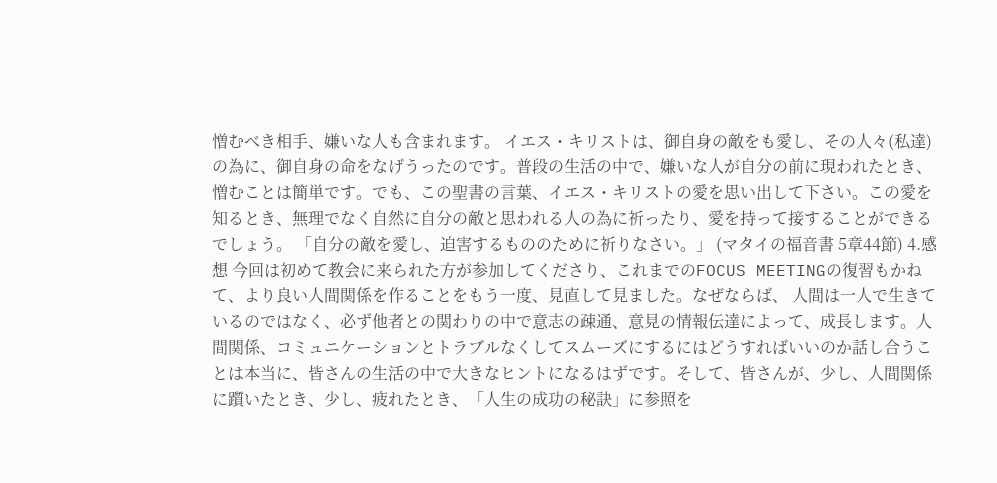憎むべき相手、嫌いな人も含まれます。 イエス・キリストは、御自身の敵をも愛し、その人々(私達)の為に、御自身の命をなげうったのです。普段の生活の中で、嫌いな人が自分の前に現われたとき、憎むことは簡単です。でも、この聖書の言葉、イエス・キリストの愛を思い出して下さい。この愛を知るとき、無理でなく自然に自分の敵と思われる人の為に祈ったり、愛を持って接することができるでしょう。 「自分の敵を愛し、迫害するもののために祈りなさい。」 (マタイの福音書 5章44節) 4.感想 今回は初めて教会に来られた方が参加してくださり、これまでのFOCUS MEETINGの復習もかねて、より良い人間関係を作ることをもう一度、見直して見ました。なぜならば、 人間は一人で生きているのではなく、必ず他者との関わりの中で意志の疎通、意見の情報伝達によって、成長します。人間関係、コミュニケーションとトラブルなくしてスムーズにするにはどうすればいいのか話し合うことは本当に、皆さんの生活の中で大きなヒントになるはずです。そして、皆さんが、少し、人間関係に躓いたとき、少し、疲れたとき、「人生の成功の秘訣」に参照を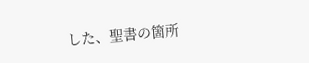した、聖書の箇所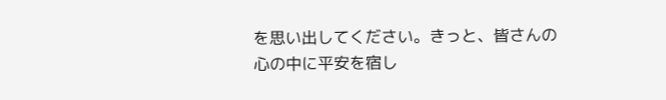を思い出してください。きっと、皆さんの心の中に平安を宿し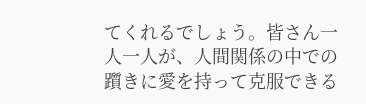てくれるでしょう。皆さん一人一人が、人間関係の中での躓きに愛を持って克服できる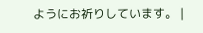ようにお祈りしています。 |